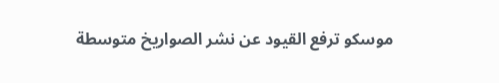موسكو ترفع القيود عن نشر الصواريخ متوسطة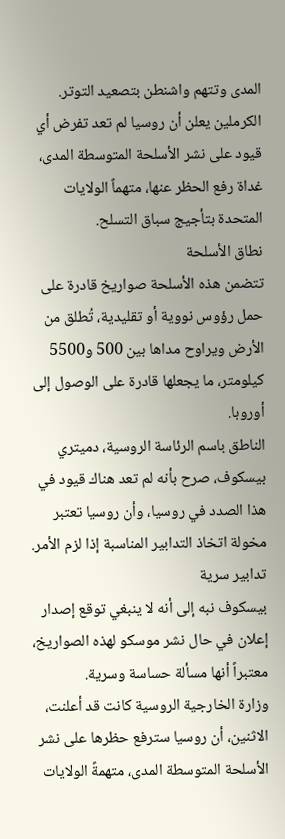المدى وتتهم واشنطن بتصعيد التوتر. الكرملين يعلن أن روسيا لم تعد تفرض أي قيود على نشر الأسلحة المتوسطة المدى، غداة رفع الحظر عنها، متهماً الولايات المتحدة بتأجيج سباق التسلح.
نطاق الأسلحة
تتضمن هذه الأسلحة صواريخ قادرة على حمل رؤوس نووية أو تقليدية، تُطلق من الأرض ويراوح مداها بين 500 و5500 كيلومتر، ما يجعلها قادرة على الوصول إلى أوروبا.
الناطق باسم الرئاسة الروسية، دميتري بيسكوف، صرح بأنه لم تعد هناك قيود في هذا الصدد في روسيا، وأن روسيا تعتبر مخولة اتخاذ التدابير المناسبة إذا لزم الأمر.
تدابير سرية
بيسكوف نبه إلى أنه لا ينبغي توقع إصدار إعلان في حال نشر موسكو لهذه الصواريخ، معتبراً أنها مسألة حساسة وسرية.
وزارة الخارجية الروسية كانت قد أعلنت، الاثنين، أن روسيا سترفع حظرها على نشر الأسلحة المتوسطة المدى، متهمةً الولايات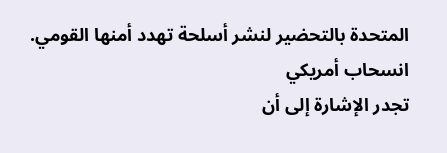المتحدة بالتحضير لنشر أسلحة تهدد أمنها القومي.
انسحاب أمريكي
تجدر الإشارة إلى أن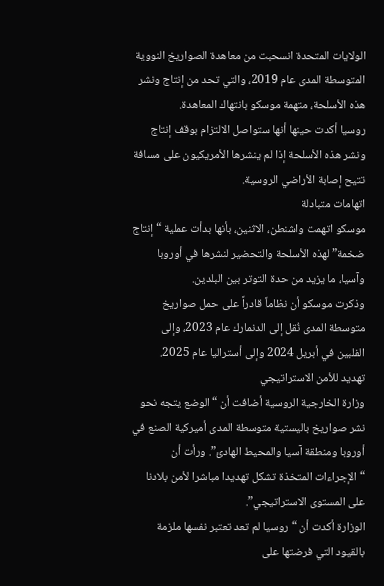الولايات المتحدة انسحبت من معاهدة الصواريخ النووية المتوسطة المدى عام 2019، والتي تحد من إنتاج ونشر هذه الأسلحة، متهمة موسكو بانتهاك المعاهدة.
روسيا أكدت حينها أنها ستواصل الالتزام بوقف إنتاج ونشر هذه الأسلحة إذا لم ينشرها الأمريكيون على مسافة تتيح إصابة الأراضي الروسية.
اتهامات متبادلة
موسكو اتهمت واشنطن، الاثنين، بأنها بدأت عملية “إنتاج ضخمة” لهذه الأسلحة والتحضير لنشرها في أوروبا وآسيا، ما يزيد من حدة التوتر بين البلدين.
وذكرت موسكو أن نظاماً قادراً على حمل صواريخ متوسطة المدى نُقل إلى الدنمارك عام 2023، وإلى الفلبين في أبريل 2024 وإلى أستراليا عام 2025.
تهديد للأمن الاستراتيجي
وزارة الخارجية الروسية أضافت أن “الوضع يتجه نحو نشر صواريخ باليستية متوسطة المدى أميركية الصنع في أوروبا ومنطقة آسيا والمحيط الهادئ”. ورأت أن “الإجراءات المتخذة تشكل تهديدا مباشرا لأمن بلادنا على المستوى الاستراتيجي”.
الوزارة أكدت أن “روسيا لم تعد تعتبر نفسها ملزمة بالقيود التي فرضتها على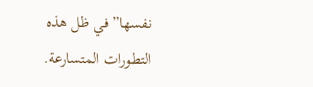نفسها” في ظل هذه التطورات المتسارعة.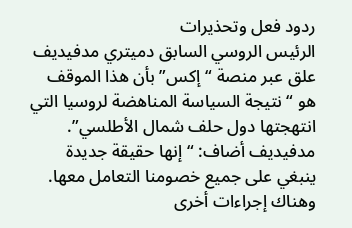ردود فعل وتحذيرات
الرئيس الروسي السابق دميتري مدفيديف علق عبر منصة “إكس” بأن هذا الموقف هو “نتيجة السياسة المناهضة لروسيا التي انتهجتها دول حلف شمال الأطلسي”.
مدفيديف أضاف: “إنها حقيقة جديدة ينبغي على جميع خصومنا التعامل معها. وهناك إجراءات أخرى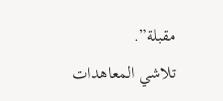مقبلة”.
تلاشي المعاهدات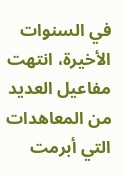في السنوات الأخيرة، انتهت مفاعيل العديد من المعاهدات التي أبرمت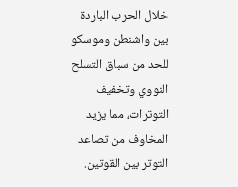خلال الحرب الباردة بين واشنطن وموسكو للحد من سباق التسلح النووي وتخفيف التوترات، مما يزيد المخاوف من تصاعد التوتر بين القوتين.